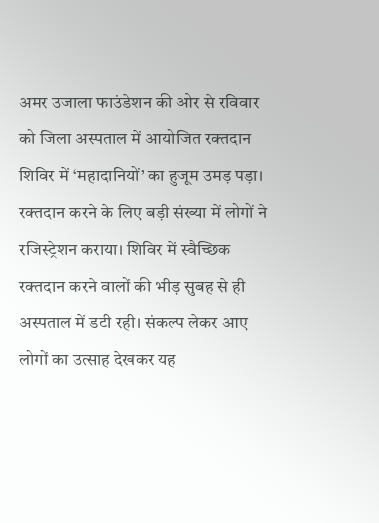अमर उजाला फाउंडेशन की ओर से रविवार को जिला अस्पताल में आयोजित रक्तदान शिविर में ‘महादानियों’ का हुजूम उमड़ पड़ा। रक्तदान करने के लिए बड़ी संख्या में लोगों ने रजिस्ट्रेशन कराया। शिविर में स्वैच्छिक रक्तदान करने वालों की भीड़ सुबह से ही अस्पताल में डटी रही। संकल्प लेकर आए लोगों का उत्साह देखकर यह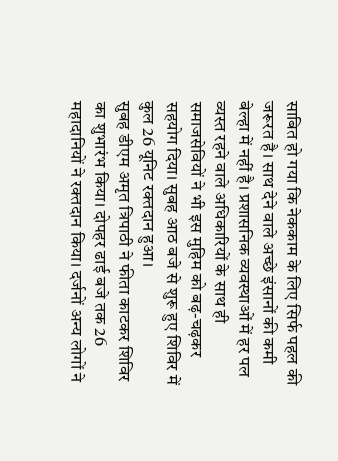साबित हो गया कि नेककाम के लिए सिर्फ पहल की जरूरत है। साथ देने वाले अच्छे इंसानों की कमी बेल्हा में नहीं है। प्रशासनिक व्यवस्थाओं में हर पल व्यस्त रहने वाले अधिकारियों के साथ ही समाजसेवियों ने भी इस मुहिम को बढ़-चढ़कर सहयोग दिया। सुबह आठ बजे से शुरू हुए शिविर में कुल 26 यूनिट रक्तदान हुआ।
सुबह डीएम अमृत त्रिपाठी ने फीता काटकर शिविर का शुभारंभ किया। दोपहर ढाई बजे तक 26 महादानियों ने रक्तदान किया। दर्जनों अन्य लोगों ने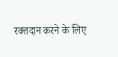रक्तदान करने के लिए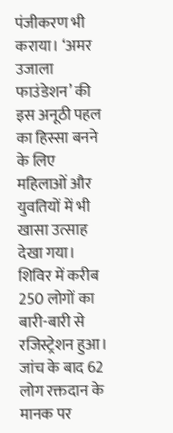पंजीकरण भी कराया। ‘अमर उजाला फाउंडेशन’ की इस अनूठी पहल का हिस्सा बनने के लिए महिलाओं और युवतियों में भी खासा उत्साह देखा गया। शिविर में करीब 250 लोगों का बारी-बारी से रजिस्ट्रेशन हुआ। जांच के बाद 62 लोग रक्तदान के मानक पर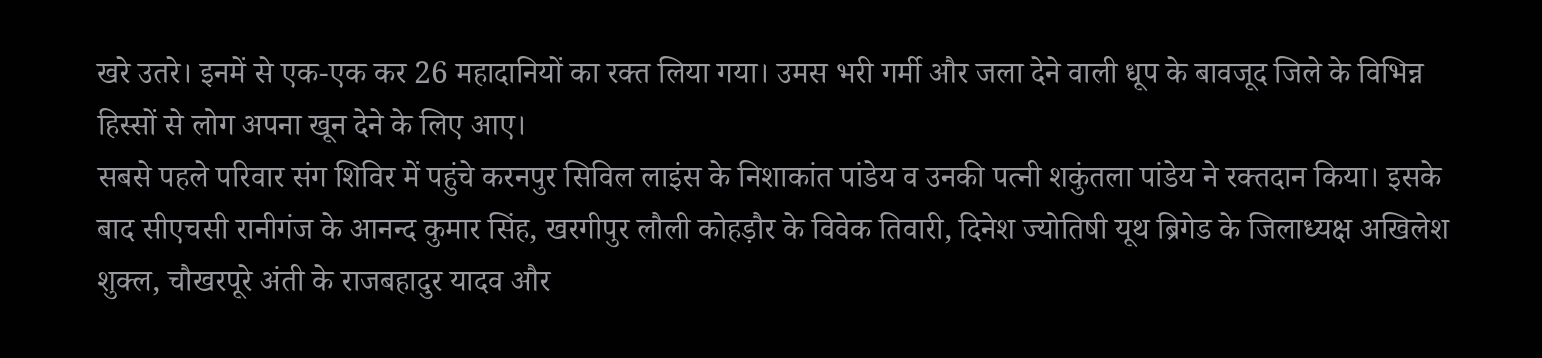खरे उतरे। इनमें से एक-एक कर 26 महादानियों का रक्त लिया गया। उमस भरी गर्मी और जला देने वाली धूप के बावजूद जिले के विभिन्न हिस्सों से लोग अपना खून देने के लिए आए।
सबसे पहले परिवार संग शिविर में पहुंचे करनपुर सिविल लाइंस के निशाकांत पांडेय व उनकी पत्नी शकुंतला पांडेय ने रक्तदान किया। इसके बाद सीएचसी रानीगंज के आनन्द कुमार सिंह, खरगीपुर लौली कोहड़ौर के विवेक तिवारी, दिनेश ज्योतिषी यूथ ब्रिगेड के जिलाध्यक्ष अखिलेश शुक्ल, चौखरपूरे अंती के राजबहादुर यादव और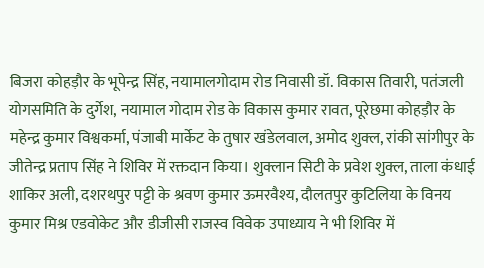बिजरा कोहड़ौर के भूपेन्द्र सिंह, नयामालगोदाम रोड निवासी डॉ. विकास तिवारी, पतंजली योगसमिति के दुर्गेश, नयामाल गोदाम रोड के विकास कुमार रावत, पूरेछमा कोहड़ौर के महेन्द्र कुमार विश्वकर्मा, पंजाबी मार्केट के तुषार खंडेलवाल, अमोद शुक्ल, रांकी सांगीपुर के जीतेन्द्र प्रताप सिंह ने शिविर में रक्तदान किया। शुक्लान सिटी के प्रवेश शुक्ल, ताला कंधाई शाकिर अली, दशरथपुर पट्टी के श्रवण कुमार ऊमरवैश्य, दौलतपुर कुटिलिया के विनय कुमार मिश्र एडवोकेट और डीजीसी राजस्व विवेक उपाध्याय ने भी शिविर में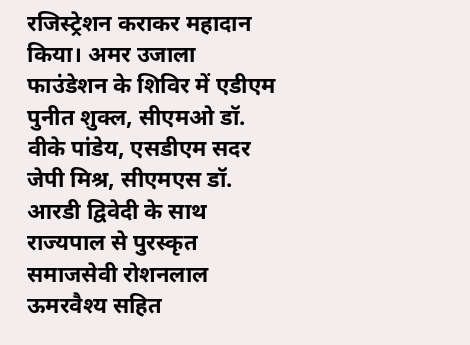रजिस्ट्रेशन कराकर महादान किया। अमर उजाला फाउंडेशन के शिविर में एडीएम पुनीत शुक्ल, सीएमओ डॉ. वीके पांडेय, एसडीएम सदर जेपी मिश्र, सीएमएस डॉ. आरडी द्विवेदी के साथ राज्यपाल से पुरस्कृत समाजसेवी रोशनलाल ऊमरवैश्य सहित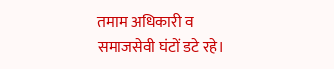तमाम अधिकारी व समाजसेवी घंटों डटे रहे।